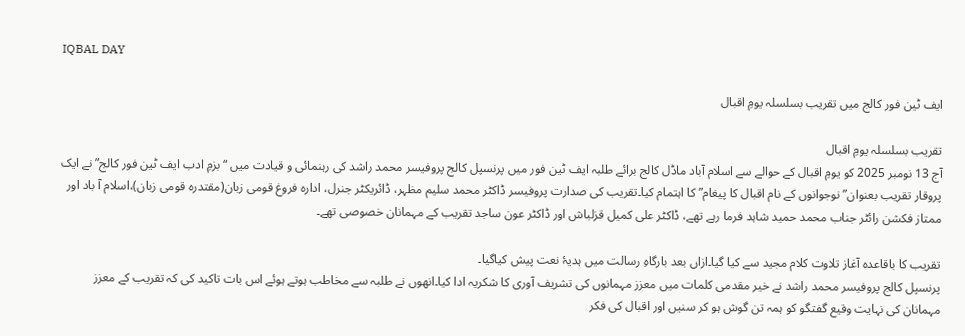IQBAL DAY

ایف ٹین فور کالج میں تقریب بسلسلہ یومِ اقبال

تقریب بسلسلہ یومِ اقبال
آج 13 نومبر 2025 کو یومِ اقبال کے حوالے سے اسلام آباد ماڈل کالج برائے طلبہ ایف ٹین فور میں پرنسپل کالج پروفیسر محمد راشد کی رہنمائی و قیادت میں “بزمِ ادب ایف ٹین فور کالج” نے ایک پروقار تقریب بعنوان” نوجوانوں کے نام اقبال کا پیغام” کا اہتمام کیا۔تقریب کی صدارت پروفیسر ڈاکٹر محمد سلیم مظہر، ڈائریکٹر جنرل، ادارہ فروغ قومی زبان(مقتدرہ قومی زبان)،اسلام آ باد اور ممتاز فکشن رائٹر جناب محمد حمید شاہد فرما رہے تھے، ڈاکٹر علی کمیل قزلباش اور ڈاکٹر عون ساجد تقریب کے مہمانان خصوصی تھے۔

تقریب کا باقاعدہ آغاز تلاوت کلام مجید سے کیا گیا۔ازاں بعد بارگاہِ رسالت میں ہدیۂ نعت پیش کیاگیا۔
پرنسپل کالج پروفیسر محمد راشد نے خیر مقدمی کلمات میں معزز مہمانوں کی تشریف آوری کا شکریہ ادا کیا۔انھوں نے طلبہ سے مخاطب ہوتے ہوئے اس بات تاکید کی کہ تقریب کے معزز مہمانان کی نہایت وقیع گفتگو کو ہمہ تن گوش ہو کر سنیں اور اقبال کی فکر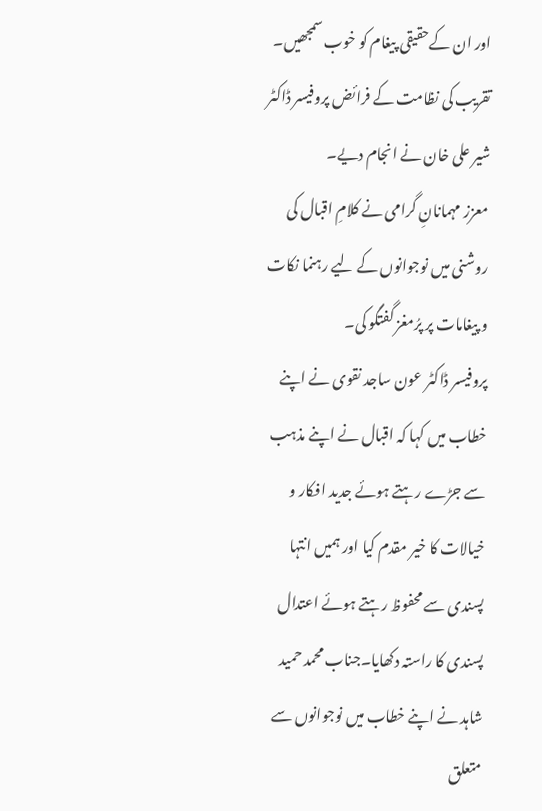اور ان کےحقیقی پیغام کو خوب سمجھیں۔
تقریب کی نظامت کے فرائض پروفیسر ڈاکٹر شیر علی خان نے انجام دیے۔
معزز مہمانانِ گرامی نے کلامِ اقبال کی روشنی میں نوجوانوں کے لیے رہنما نکات و پیغامات پر پرُمغز گفتگو کی۔
پروفیسر ڈاکٹر عون ساجد نقوی نے اپنے خطاب میں کہا کہ اقبال نے اپنے مذہب سے جڑے رہتے ہوئے جدید افکار و خیالات کا خیر مقدم کیا اور ہمیں انتہا پسندی سے محفوظ رہتے ہوئے اعتدال پسندی کا راستہ دکھایا۔جناب محمد حمید شاہد نے اپنے خطاب میں نوجوانوں سے متعلق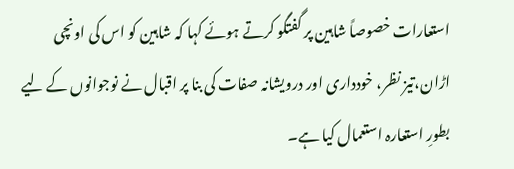استعارات خصوصاً شاہین پر گفتگو کرتے ہوئے کہا کہ شاہین کو اس کی اونچی اڑان،تیز نظر، خودداری اور درویشانہ صفات کی بنا پر اقبال نے نوجوانوں کے لیے بطورِ استعارہ استعمال کیا ہے۔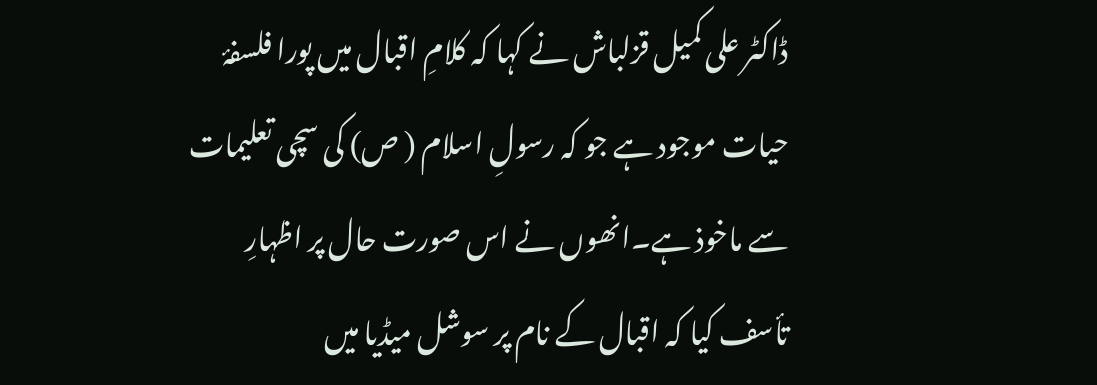ڈاکٹر علی کمیل قزلباش نے کہا کہ کلامِ اقبال میں پورا فلسفۂ حیات موجود ہے جو کہ رسولِ اسلام ( ص) کی سچی تعلیمات سے ماخوذ ہے۔انھوں نے اس صورت حال پر اظہارِ تأسف کیا کہ اقبال کے نام پر سوشل میڈیا میں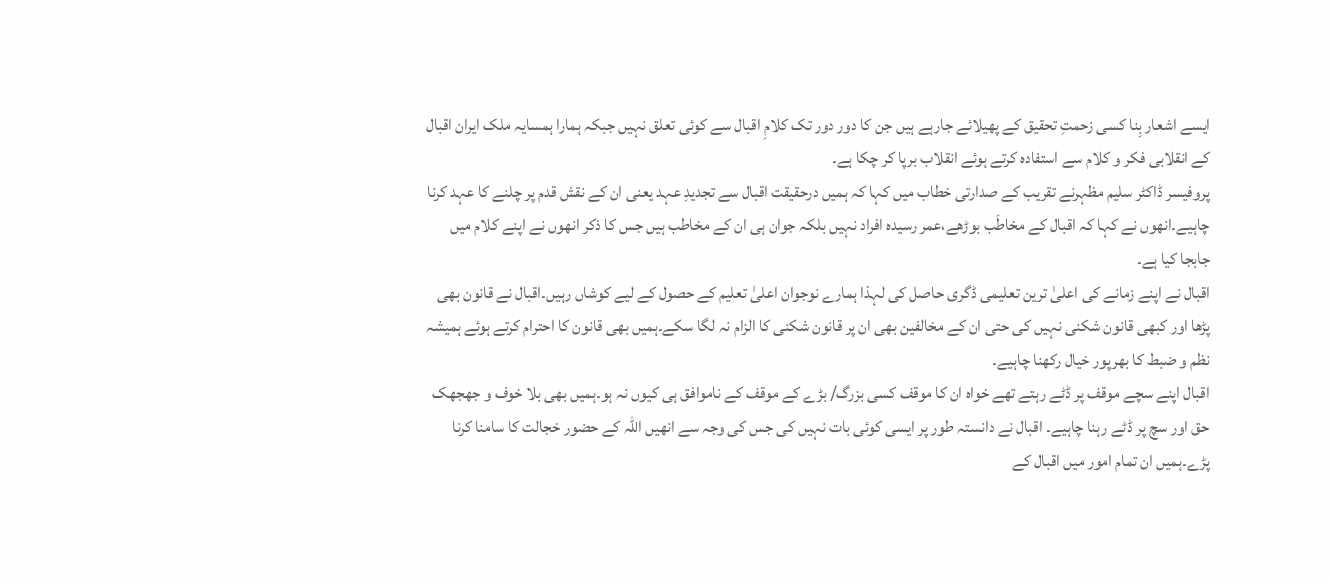ایسے اشعار بِنا کسی زحمتِ تحقیق کے پھیلائے جارہے ہیں جن کا دور دور تک کلامِ اقبال سے کوئی تعلق نہیں جبکہ ہمارا ہمسایہ ملک ایران اقبال کے انقلابی فکر و کلام سے استفادہ کرتے ہوئے انقلاب برپا کر چکا ہے۔
پروفیسر ڈاکٹر سلیم مظہرنے تقریب کے صدارتی خطاب میں کہا کہ ہمیں درحقیقت اقبال سے تجدیدِ عہد یعنی ان کے نقش قدم پر چلنے کا عہد کرنا چاہیے۔انھوں نے کہا کہ اقبال کے مخاطَب بوڑھے،عمر رسیدہ افراد نہیں بلکہ جوان ہی ان کے مخاطب ہیں جس کا ذکر انھوں نے اپنے کلام میں جابجا کیا ہے۔
اقبال نے اپنے زمانے کی اعلیٰ ترین تعلیمی ڈگری حاصل کی لہذا ہمارے نوجوان اعلیٰ تعلیم کے حصول کے لیے کوشاں رہیں۔اقبال نے قانون بھی پڑھا اور کبھی قانون شکنی نہیں کی حتی ان کے مخالفین بھی ان پر قانون شکنی کا الزام نہ لگا سکے۔ہمیں بھی قانون کا احترام کرتے ہوئے ہمیشہ نظم و ضبط کا بھرپور خیال رکھنا چاہیے۔
اقبال اپنے سچے موقف پر ڈٹے رہتے تھے خواہ ان کا موقف کسی بزرگ/ بڑے کے موقف کے ناموافق ہی کیوں نہ ہو۔ہمیں بھی بلا خوف و جھجھک حق اور سچ پر ڈٹے رہنا چاہیے۔ اقبال نے دانستہ طور پر ایسی کوئی بات نہیں کی جس کی وجہ سے انھیں اللہ کے حضور خجالت کا سامنا کرنا پڑے۔ہمیں ان تمام امور میں اقبال کے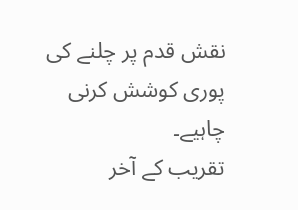نقش قدم پر چلنے کی پوری کوشش کرنی چاہیے۔
تقریب کے آخر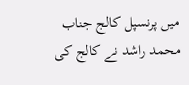میں پرنسپل کالج جناب محمد راشد نے کالج کی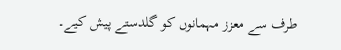طرف سے معزز مہمانوں کو گلدستے پیش کیے۔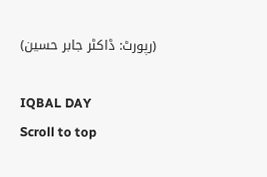(رپورٹ: ڈاکٹر جابر حسین)

IQBAL DAY
Scroll to top